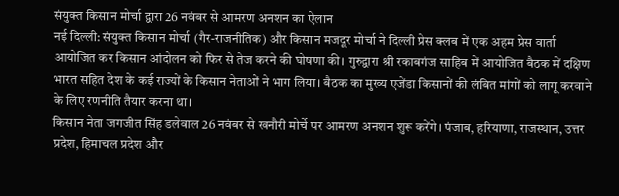संयुक्त किसान मोर्चा द्वारा 26 नवंबर से आमरण अनशन का ऐलान
नई दिल्ली: संयुक्त किसान मोर्चा (गैर-राजनीतिक) और किसान मजदूर मोर्चा ने दिल्ली प्रेस क्लब में एक अहम प्रेस वार्ता आयोजित कर किसान आंदोलन को फिर से तेज करने की घोषणा की। गुरुद्वारा श्री रकाबगंज साहिब में आयोजित बैठक में दक्षिण भारत सहित देश के कई राज्यों के किसान नेताओं ने भाग लिया। बैठक का मुख्य एजेंडा किसानों की लंबित मांगों को लागू करवाने के लिए रणनीति तैयार करना था।
किसान नेता जगजीत सिंह डलेवाल 26 नवंबर से खनौरी मोर्चे पर आमरण अनशन शुरू करेंगे। पंजाब, हरियाणा, राजस्थान, उत्तर प्रदेश, हिमाचल प्रदेश और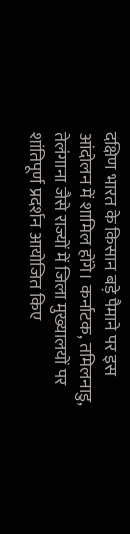दक्षिण भारत के किसान बड़े पैमाने पर इस आंदोलन में शामिल होंगे। कर्नाटक, तमिलनाडु, तेलंगाना जैसे राज्यों में जिला मुख्यालयों पर शांतिपूर्ण प्रदर्शन आयोजित किए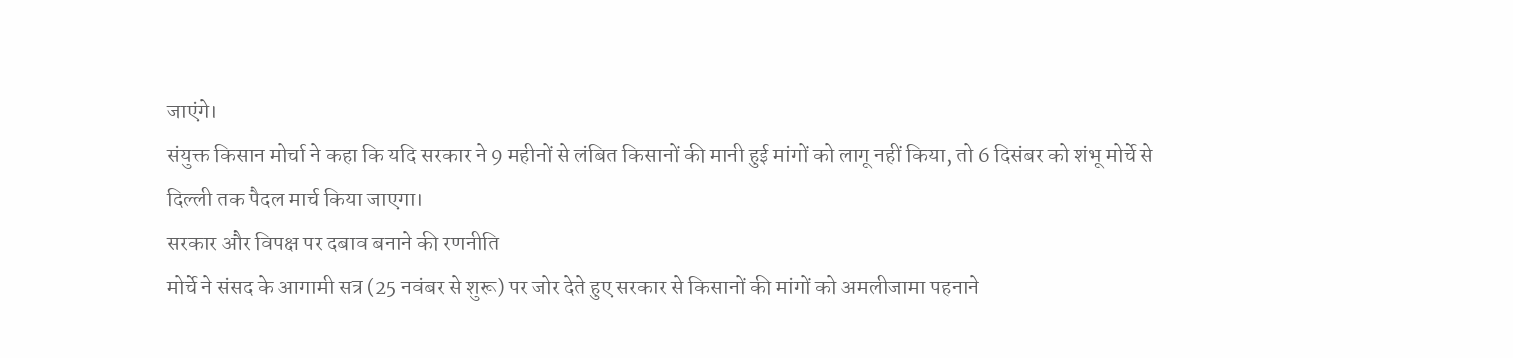जाएंगे।
संयुक्त किसान मोर्चा ने कहा कि यदि सरकार ने 9 महीनों से लंबित किसानों की मानी हुई मांगों को लागू नहीं किया, तो 6 दिसंबर को शंभू मोर्चे से दिल्ली तक पैदल मार्च किया जाएगा।
सरकार और विपक्ष पर दबाव बनाने की रणनीति
मोर्चे ने संसद के आगामी सत्र (25 नवंबर से शुरू) पर जोर देते हुए सरकार से किसानों की मांगों को अमलीजामा पहनाने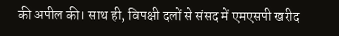की अपील की। साथ ही, विपक्षी दलों से संसद में एमएसपी खरीद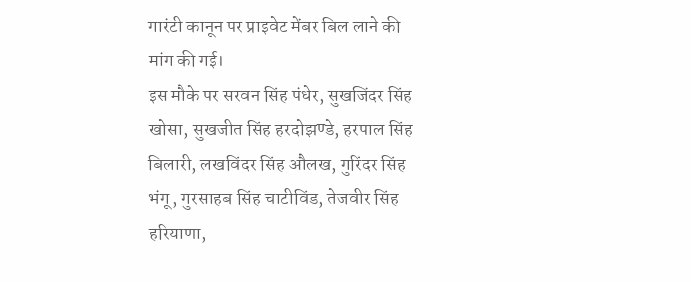गारंटी कानून पर प्राइवेट मेंबर बिल लाने की मांग की गई।
इस मौके पर सरवन सिंह पंधेर, सुखजिंदर सिंह खोसा, सुखजीत सिंह हरदोझण्डे, हरपाल सिंह बिलारी, लखविंदर सिंह औलख, गुरिंदर सिंह भंगू, गुरसाहब सिंह चाटीविंड, तेजवीर सिंह हरियाणा,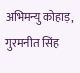अभिमन्यु कोहाड़, गुरमनीत सिंह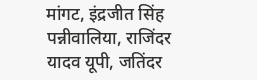मांगट, इंद्रजीत सिंह पन्नीवालिया, राजिंदर यादव यूपी, जतिंदर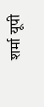शर्मा यूपी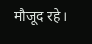मौजूद रहे।